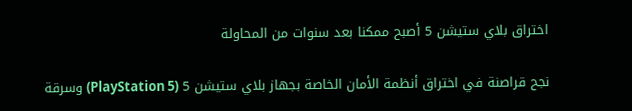اختراق بلاي ستيشن 5 أصبح ممكنا بعد سنوات من المحاولة

نجح قراصنة في اختراق أنظمة الأمان الخاصة بجهاز بلاي ستيشن 5 (PlayStation 5) وسرقة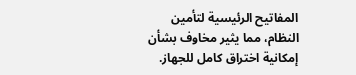المفاتيح الرئيسية لتأمين النظام، مما يثير مخاوف بشأن إمكانية اختراق كامل للجهاز.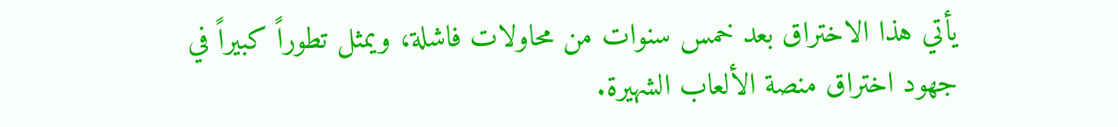يأتي هذا الاختراق بعد خمس سنوات من محاولات فاشلة، ويمثل تطوراً كبيراً في جهود اختراق منصة الألعاب الشهيرة.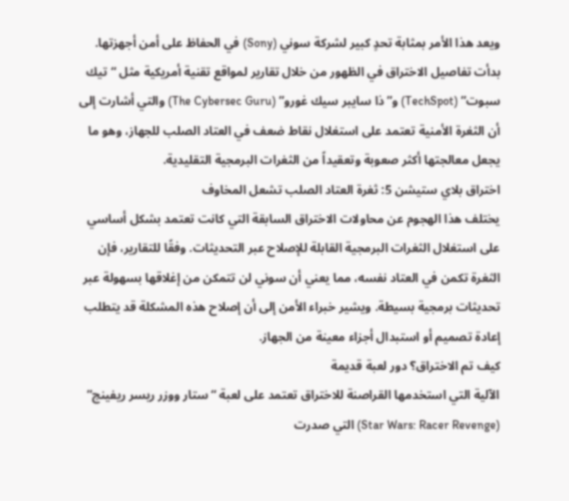ويعد هذا الأمر بمثابة تحدٍ كبير لشركة سوني (Sony) في الحفاظ على أمن أجهزتها.
بدأت تفاصيل الاختراق في الظهور من خلال تقارير لمواقع تقنية أمريكية مثل “تيك سبوت” (TechSpot) و”ذا سايبر سيك غورو” (The Cybersec Guru) والتي أشارت إلى أن الثغرة الأمنية تعتمد على استغلال نقاط ضعف في العتاد الصلب للجهاز، وهو ما يجعل معالجتها أكثر صعوبة وتعقيداً من الثغرات البرمجية التقليدية.
اختراق بلاي ستيشن 5: ثغرة العتاد الصلب تشعل المخاوف
يختلف هذا الهجوم عن محاولات الاختراق السابقة التي كانت تعتمد بشكل أساسي على استغلال الثغرات البرمجية القابلة للإصلاح عبر التحديثات. وفقًا للتقارير، فإن الثغرة تكمن في العتاد نفسه، مما يعني أن سوني لن تتمكن من إغلاقها بسهولة عبر تحديثات برمجية بسيطة. ويشير خبراء الأمن إلى أن إصلاح هذه المشكلة قد يتطلب إعادة تصميم أو استبدال أجزاء معينة من الجهاز.
كيف تم الاختراق؟ دور لعبة قديمة
الآلية التي استخدمها القراصنة للاختراق تعتمد على لعبة “ستار ووزر ريسر ريفينج” (Star Wars: Racer Revenge) التي صدرت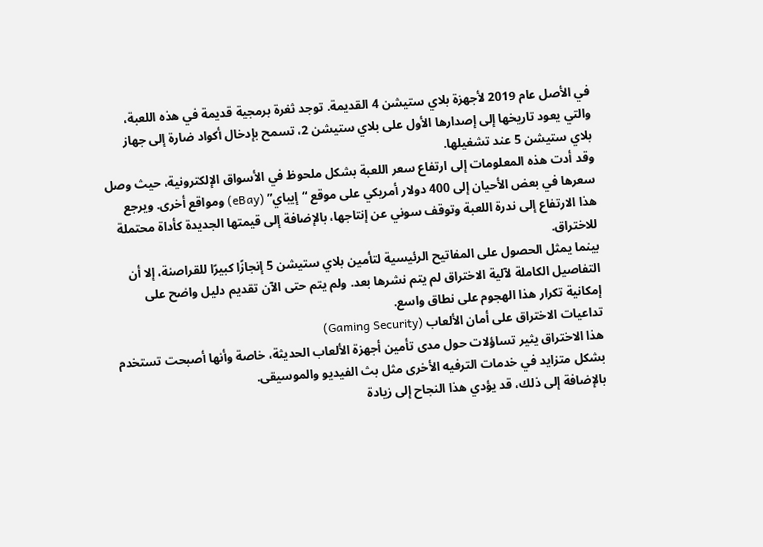في الأصل عام 2019 لأجهزة بلاي ستيشن 4 القديمة. توجد ثغرة برمجية قديمة في هذه اللعبة، والتي يعود تاريخها إلى إصدارها الأول على بلاي ستيشن 2، تسمح بإدخال أكواد ضارة إلى جهاز بلاي ستيشن 5 عند تشغيلها.
وقد أدت هذه المعلومات إلى ارتفاع سعر اللعبة بشكل ملحوظ في الأسواق الإلكترونية، حيث وصل سعرها في بعض الأحيان إلى 400 دولار أمريكي على موقع “إيباي” (eBay) ومواقع أخرى. ويرجع هذا الارتفاع إلى ندرة اللعبة وتوقف سوني عن إنتاجها، بالإضافة إلى قيمتها الجديدة كأداة محتملة للاختراق.
بينما يمثل الحصول على المفاتيح الرئيسية لتأمين بلاي ستيشن 5 إنجازًا كبيرًا للقراصنة، إلا أن التفاصيل الكاملة لآلية الاختراق لم يتم نشرها بعد. ولم يتم حتى الآن تقديم دليل واضح على إمكانية تكرار هذا الهجوم على نطاق واسع.
تداعيات الاختراق على أمان الألعاب (Gaming Security)
هذا الاختراق يثير تساؤلات حول مدى تأمين أجهزة الألعاب الحديثة، خاصة وأنها أصبحت تستخدم بشكل متزايد في خدمات الترفيه الأخرى مثل بث الفيديو والموسيقى.
بالإضافة إلى ذلك، قد يؤدي هذا النجاح إلى زيادة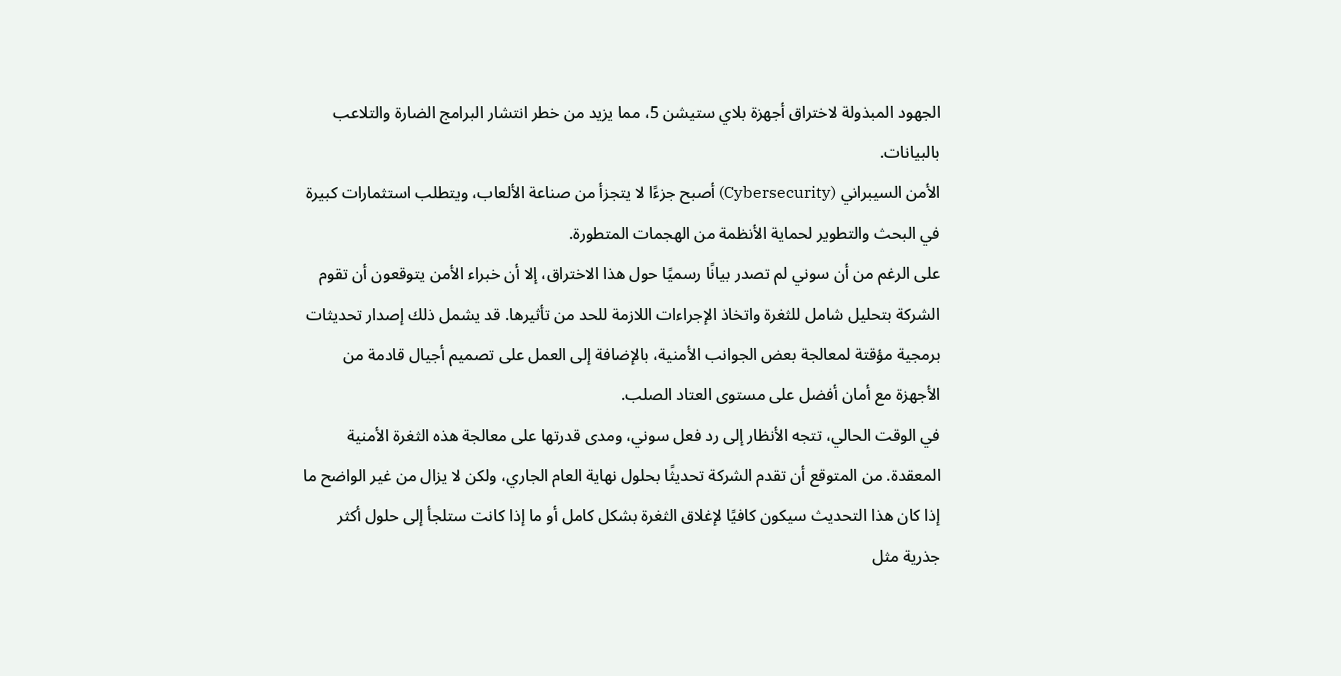الجهود المبذولة لاختراق أجهزة بلاي ستيشن 5، مما يزيد من خطر انتشار البرامج الضارة والتلاعب بالبيانات.
الأمن السيبراني (Cybersecurity) أصبح جزءًا لا يتجزأ من صناعة الألعاب، ويتطلب استثمارات كبيرة في البحث والتطوير لحماية الأنظمة من الهجمات المتطورة.
على الرغم من أن سوني لم تصدر بيانًا رسميًا حول هذا الاختراق، إلا أن خبراء الأمن يتوقعون أن تقوم الشركة بتحليل شامل للثغرة واتخاذ الإجراءات اللازمة للحد من تأثيرها. قد يشمل ذلك إصدار تحديثات برمجية مؤقتة لمعالجة بعض الجوانب الأمنية، بالإضافة إلى العمل على تصميم أجيال قادمة من الأجهزة مع أمان أفضل على مستوى العتاد الصلب.
في الوقت الحالي، تتجه الأنظار إلى رد فعل سوني، ومدى قدرتها على معالجة هذه الثغرة الأمنية المعقدة. من المتوقع أن تقدم الشركة تحديثًا بحلول نهاية العام الجاري، ولكن لا يزال من غير الواضح ما إذا كان هذا التحديث سيكون كافيًا لإغلاق الثغرة بشكل كامل أو ما إذا كانت ستلجأ إلى حلول أكثر جذرية مثل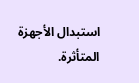استبدال الأجهزة المتأثرة.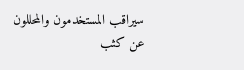سيراقب المستخدمون والمحللون عن كثب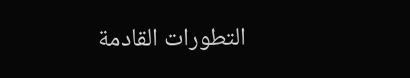التطورات القادمة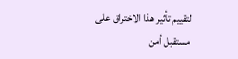لتقييم تأثير هذا الاختراق على مستقبل أمن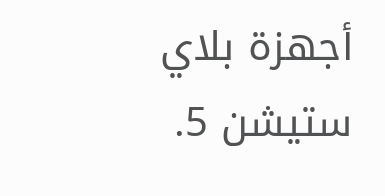أجهزة بلاي ستيشن 5.